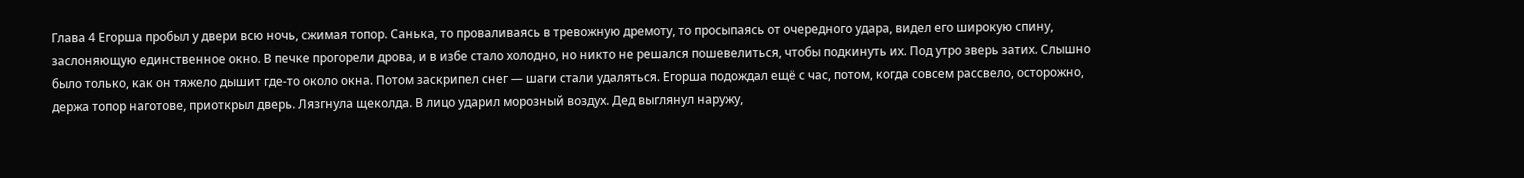Глава 4 Егорша пробыл у двери всю ночь, сжимая топор. Санька, то проваливаясь в тревожную дремоту, то просыпаясь от очередного удара, видел его широкую спину, заслоняющую единственное окно. В печке прогорели дрова, и в избе стало холодно, но никто не решался пошевелиться, чтобы подкинуть их. Под утро зверь затих. Слышно было только, как он тяжело дышит где-то около окна. Потом заскрипел снег — шаги стали удаляться. Егорша подождал ещё с час, потом, когда совсем рассвело, осторожно, держа топор наготове, приоткрыл дверь. Лязгнула щеколда. В лицо ударил морозный воздух. Дед выглянул наружу,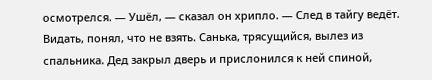осмотрелся. — Ушёл, — сказал он хрипло. — След в тайгу ведёт. Видать, понял, что не взять. Санька, трясущийся, вылез из спальника. Дед закрыл дверь и прислонился к ней спиной,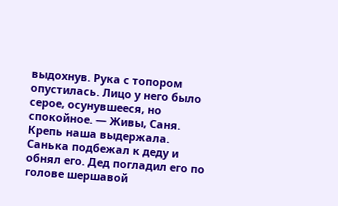выдохнув. Рука с топором опустилась. Лицо у него было серое, осунувшееся, но спокойное. — Живы, Саня. Крепь наша выдержала. Санька подбежал к деду и обнял его. Дед погладил его по голове шершавой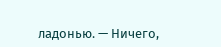ладонью. — Ничего,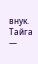внук. Тайга —